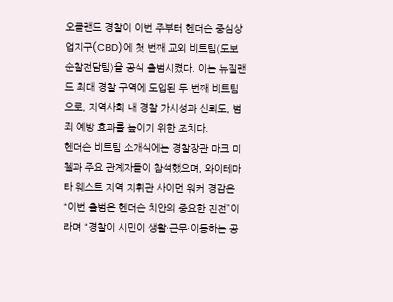오클랜드 경찰이 이번 주부터 헨더슨 중심상업지구(CBD)에 첫 번째 교외 비트팀(도보 순찰전담팀)을 공식 출범시켰다. 이는 뉴질랜드 최대 경찰 구역에 도입된 두 번째 비트팀으로, 지역사회 내 경찰 가시성과 신뢰도, 범죄 예방 효과를 높이기 위한 조치다.
헨더슨 비트팀 소개식에는 경찰장관 마크 미첼과 주요 관계자들이 참석했으며, 와이테마타 웨스트 지역 지휘관 사이먼 워커 경감은 “이번 출범은 헨더슨 치안의 중요한 진전”이라며 “경찰이 시민이 생활·근무·이동하는 공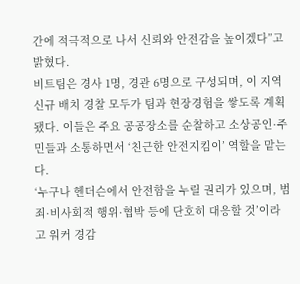간에 적극적으로 나서 신뢰와 안전감을 높이겠다”고 밝혔다.
비트팀은 경사 1명, 경관 6명으로 구성되며, 이 지역 신규 배치 경찰 모두가 팀과 현장경험을 쌓도록 계획됐다. 이들은 주요 공공장소를 순찰하고 소상공인·주민들과 소통하면서 ‘친근한 안전지킴이’ 역할을 맡는다.
‘누구나 헨더슨에서 안전함을 누릴 권리가 있으며, 범죄·비사회적 행위·협박 등에 단호히 대응할 것’이라고 워커 경감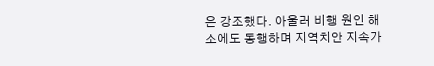은 강조했다. 아울러 비행 원인 해소에도 동행하며 지역치안 지속가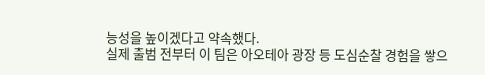능성을 높이겠다고 약속했다.
실제 출범 전부터 이 팀은 아오테아 광장 등 도심순찰 경험을 쌓으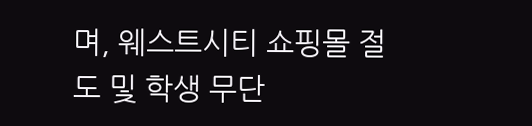며, 웨스트시티 쇼핑몰 절도 및 학생 무단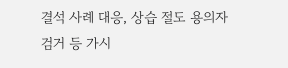결석 사례 대응, 상습 절도 용의자 검거 등 가시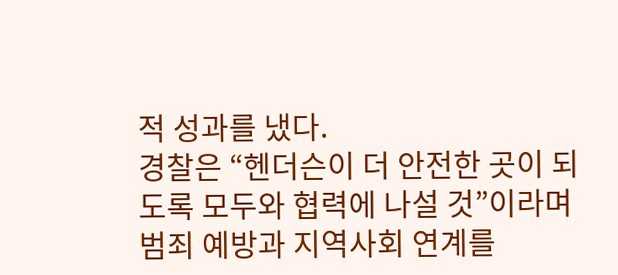적 성과를 냈다.
경찰은 “헨더슨이 더 안전한 곳이 되도록 모두와 협력에 나설 것”이라며 범죄 예방과 지역사회 연계를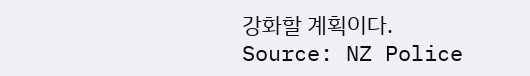강화할 계획이다.
Source: NZ Police